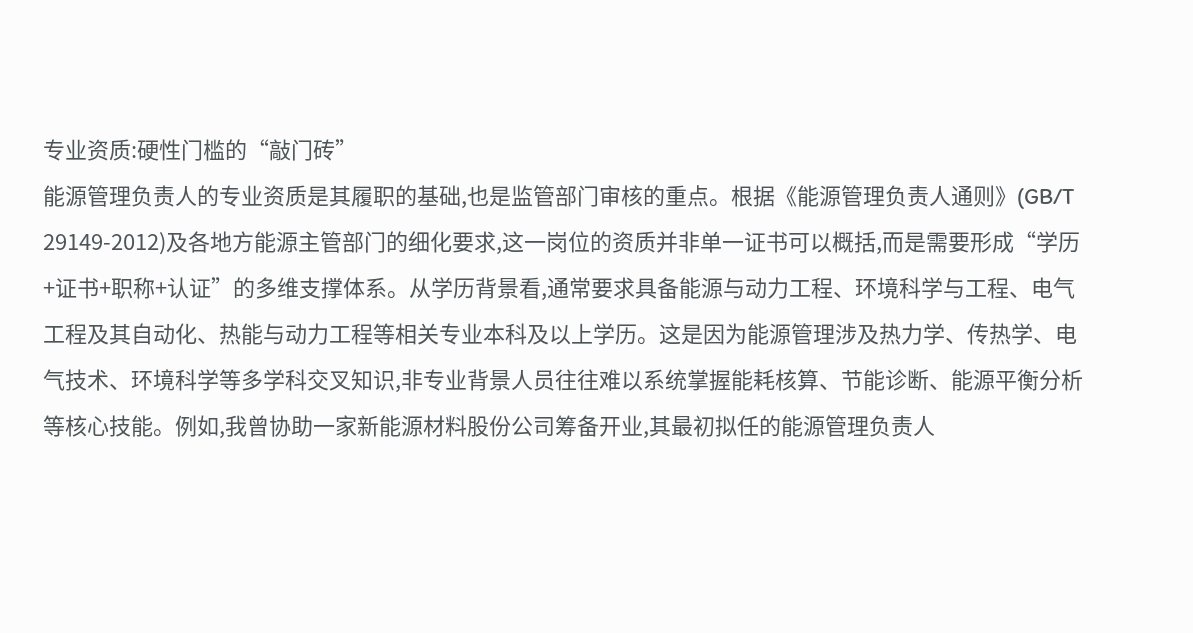专业资质:硬性门槛的“敲门砖”
能源管理负责人的专业资质是其履职的基础,也是监管部门审核的重点。根据《能源管理负责人通则》(GB/T 29149-2012)及各地方能源主管部门的细化要求,这一岗位的资质并非单一证书可以概括,而是需要形成“学历+证书+职称+认证”的多维支撑体系。从学历背景看,通常要求具备能源与动力工程、环境科学与工程、电气工程及其自动化、热能与动力工程等相关专业本科及以上学历。这是因为能源管理涉及热力学、传热学、电气技术、环境科学等多学科交叉知识,非专业背景人员往往难以系统掌握能耗核算、节能诊断、能源平衡分析等核心技能。例如,我曾协助一家新能源材料股份公司筹备开业,其最初拟任的能源管理负责人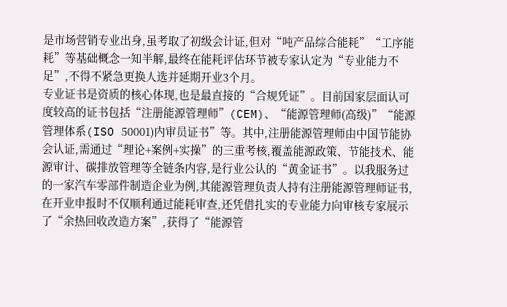是市场营销专业出身,虽考取了初级会计证,但对“吨产品综合能耗”“工序能耗”等基础概念一知半解,最终在能耗评估环节被专家认定为“专业能力不足”,不得不紧急更换人选并延期开业3个月。
专业证书是资质的核心体现,也是最直接的“合规凭证”。目前国家层面认可度较高的证书包括“注册能源管理师”(CEM)、“能源管理师(高级)”“能源管理体系(ISO 50001)内审员证书”等。其中,注册能源管理师由中国节能协会认证,需通过“理论+案例+实操”的三重考核,覆盖能源政策、节能技术、能源审计、碳排放管理等全链条内容,是行业公认的“黄金证书”。以我服务过的一家汽车零部件制造企业为例,其能源管理负责人持有注册能源管理师证书,在开业申报时不仅顺利通过能耗审查,还凭借扎实的专业能力向审核专家展示了“余热回收改造方案”,获得了“能源管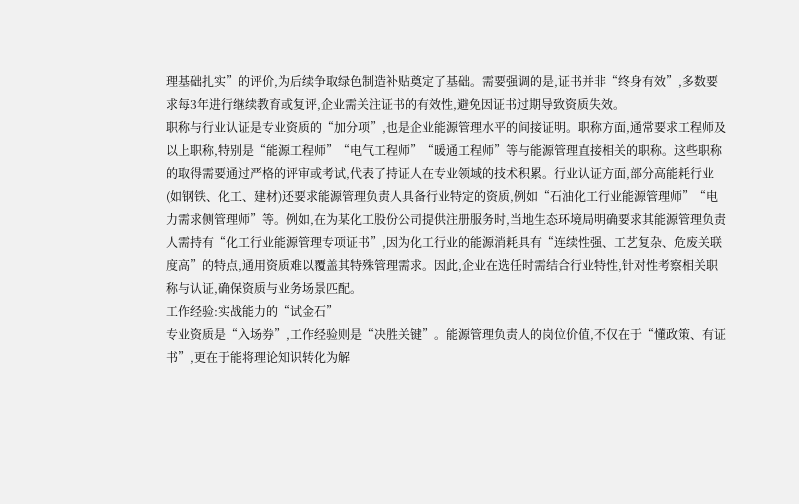理基础扎实”的评价,为后续争取绿色制造补贴奠定了基础。需要强调的是,证书并非“终身有效”,多数要求每3年进行继续教育或复评,企业需关注证书的有效性,避免因证书过期导致资质失效。
职称与行业认证是专业资质的“加分项”,也是企业能源管理水平的间接证明。职称方面,通常要求工程师及以上职称,特别是“能源工程师”“电气工程师”“暖通工程师”等与能源管理直接相关的职称。这些职称的取得需要通过严格的评审或考试,代表了持证人在专业领域的技术积累。行业认证方面,部分高能耗行业(如钢铁、化工、建材)还要求能源管理负责人具备行业特定的资质,例如“石油化工行业能源管理师”“电力需求侧管理师”等。例如,在为某化工股份公司提供注册服务时,当地生态环境局明确要求其能源管理负责人需持有“化工行业能源管理专项证书”,因为化工行业的能源消耗具有“连续性强、工艺复杂、危废关联度高”的特点,通用资质难以覆盖其特殊管理需求。因此,企业在选任时需结合行业特性,针对性考察相关职称与认证,确保资质与业务场景匹配。
工作经验:实战能力的“试金石”
专业资质是“入场券”,工作经验则是“决胜关键”。能源管理负责人的岗位价值,不仅在于“懂政策、有证书”,更在于能将理论知识转化为解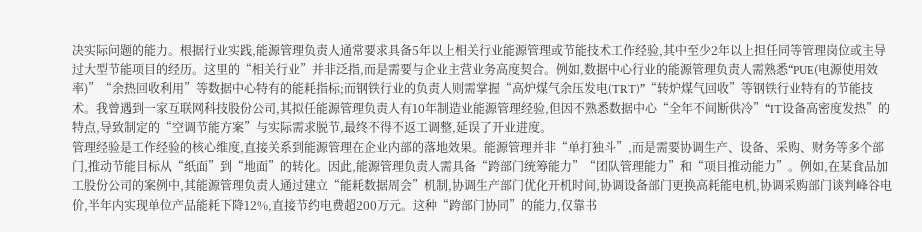决实际问题的能力。根据行业实践,能源管理负责人通常要求具备5年以上相关行业能源管理或节能技术工作经验,其中至少2年以上担任同等管理岗位或主导过大型节能项目的经历。这里的“相关行业”并非泛指,而是需要与企业主营业务高度契合。例如,数据中心行业的能源管理负责人需熟悉“PUE(电源使用效率)”“余热回收利用”等数据中心特有的能耗指标;而钢铁行业的负责人则需掌握“高炉煤气余压发电(TRT)”“转炉煤气回收”等钢铁行业特有的节能技术。我曾遇到一家互联网科技股份公司,其拟任能源管理负责人有10年制造业能源管理经验,但因不熟悉数据中心“全年不间断供冷”“IT设备高密度发热”的特点,导致制定的“空调节能方案”与实际需求脱节,最终不得不返工调整,延误了开业进度。
管理经验是工作经验的核心维度,直接关系到能源管理在企业内部的落地效果。能源管理并非“单打独斗”,而是需要协调生产、设备、采购、财务等多个部门,推动节能目标从“纸面”到“地面”的转化。因此,能源管理负责人需具备“跨部门统筹能力”“团队管理能力”和“项目推动能力”。例如,在某食品加工股份公司的案例中,其能源管理负责人通过建立“能耗数据周会”机制,协调生产部门优化开机时间,协调设备部门更换高耗能电机,协调采购部门谈判峰谷电价,半年内实现单位产品能耗下降12%,直接节约电费超200万元。这种“跨部门协同”的能力,仅靠书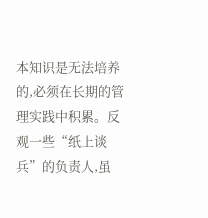本知识是无法培养的,必须在长期的管理实践中积累。反观一些“纸上谈兵”的负责人,虽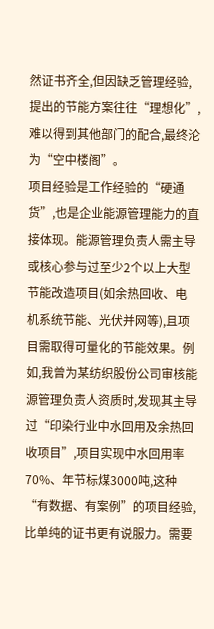然证书齐全,但因缺乏管理经验,提出的节能方案往往“理想化”,难以得到其他部门的配合,最终沦为“空中楼阁”。
项目经验是工作经验的“硬通货”,也是企业能源管理能力的直接体现。能源管理负责人需主导或核心参与过至少2个以上大型节能改造项目(如余热回收、电机系统节能、光伏并网等),且项目需取得可量化的节能效果。例如,我曾为某纺织股份公司审核能源管理负责人资质时,发现其主导过“印染行业中水回用及余热回收项目”,项目实现中水回用率70%、年节标煤3000吨,这种“有数据、有案例”的项目经验,比单纯的证书更有说服力。需要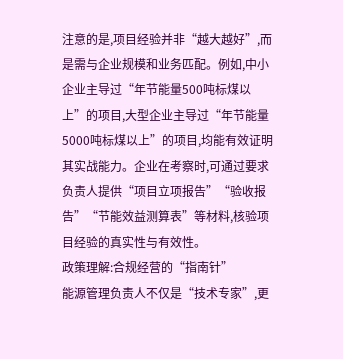注意的是,项目经验并非“越大越好”,而是需与企业规模和业务匹配。例如,中小企业主导过“年节能量500吨标煤以上”的项目,大型企业主导过“年节能量5000吨标煤以上”的项目,均能有效证明其实战能力。企业在考察时,可通过要求负责人提供“项目立项报告”“验收报告”“节能效益测算表”等材料,核验项目经验的真实性与有效性。
政策理解:合规经营的“指南针”
能源管理负责人不仅是“技术专家”,更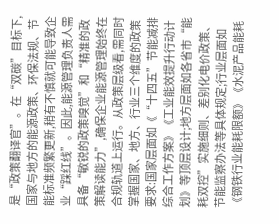是“政策翻译官”。在“双碳”目标下,国家与地方的能源政策、环保法规、节能标准频繁更新,稍有不慎就可能导致企业“踩红线”。因此,能源管理负责人需具备“敏锐的政策嗅觉”和“精准的政策解读能力”,确保企业能源管理始终在合规轨道上运行。从政策层级看,需同时掌握国家、地方、行业三个维度的政策要求:国家层面如《“十四五”节能减排综合工作方案》《工业能效提升行动计划》等顶层设计;地方层面如各省市“能耗双控”实施细则、差别化电价政策、节能监察办法等具体规定;行业层面如《钢铁行业能耗限额》《水泥产品能耗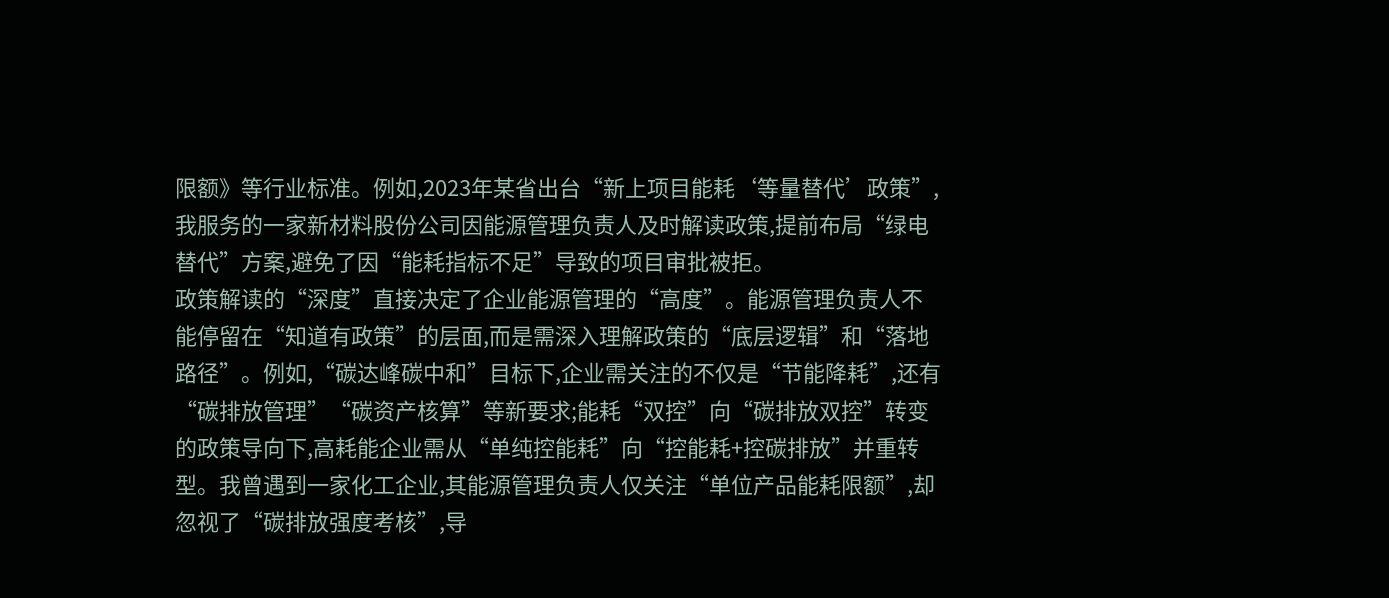限额》等行业标准。例如,2023年某省出台“新上项目能耗‘等量替代’政策”,我服务的一家新材料股份公司因能源管理负责人及时解读政策,提前布局“绿电替代”方案,避免了因“能耗指标不足”导致的项目审批被拒。
政策解读的“深度”直接决定了企业能源管理的“高度”。能源管理负责人不能停留在“知道有政策”的层面,而是需深入理解政策的“底层逻辑”和“落地路径”。例如,“碳达峰碳中和”目标下,企业需关注的不仅是“节能降耗”,还有“碳排放管理”“碳资产核算”等新要求;能耗“双控”向“碳排放双控”转变的政策导向下,高耗能企业需从“单纯控能耗”向“控能耗+控碳排放”并重转型。我曾遇到一家化工企业,其能源管理负责人仅关注“单位产品能耗限额”,却忽视了“碳排放强度考核”,导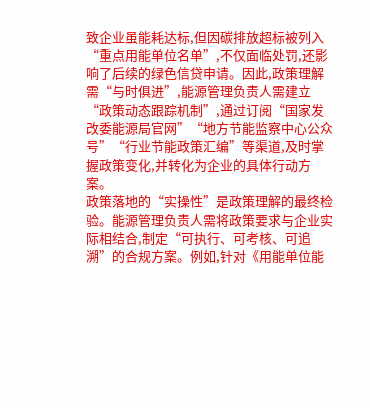致企业虽能耗达标,但因碳排放超标被列入“重点用能单位名单”,不仅面临处罚,还影响了后续的绿色信贷申请。因此,政策理解需“与时俱进”,能源管理负责人需建立“政策动态跟踪机制”,通过订阅“国家发改委能源局官网”“地方节能监察中心公众号”“行业节能政策汇编”等渠道,及时掌握政策变化,并转化为企业的具体行动方案。
政策落地的“实操性”是政策理解的最终检验。能源管理负责人需将政策要求与企业实际相结合,制定“可执行、可考核、可追溯”的合规方案。例如,针对《用能单位能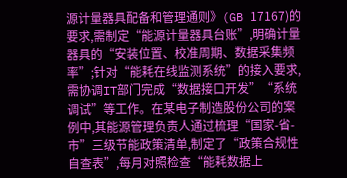源计量器具配备和管理通则》(GB 17167)的要求,需制定“能源计量器具台账”,明确计量器具的“安装位置、校准周期、数据采集频率”;针对“能耗在线监测系统”的接入要求,需协调IT部门完成“数据接口开发”“系统调试”等工作。在某电子制造股份公司的案例中,其能源管理负责人通过梳理“国家-省-市”三级节能政策清单,制定了“政策合规性自查表”,每月对照检查“能耗数据上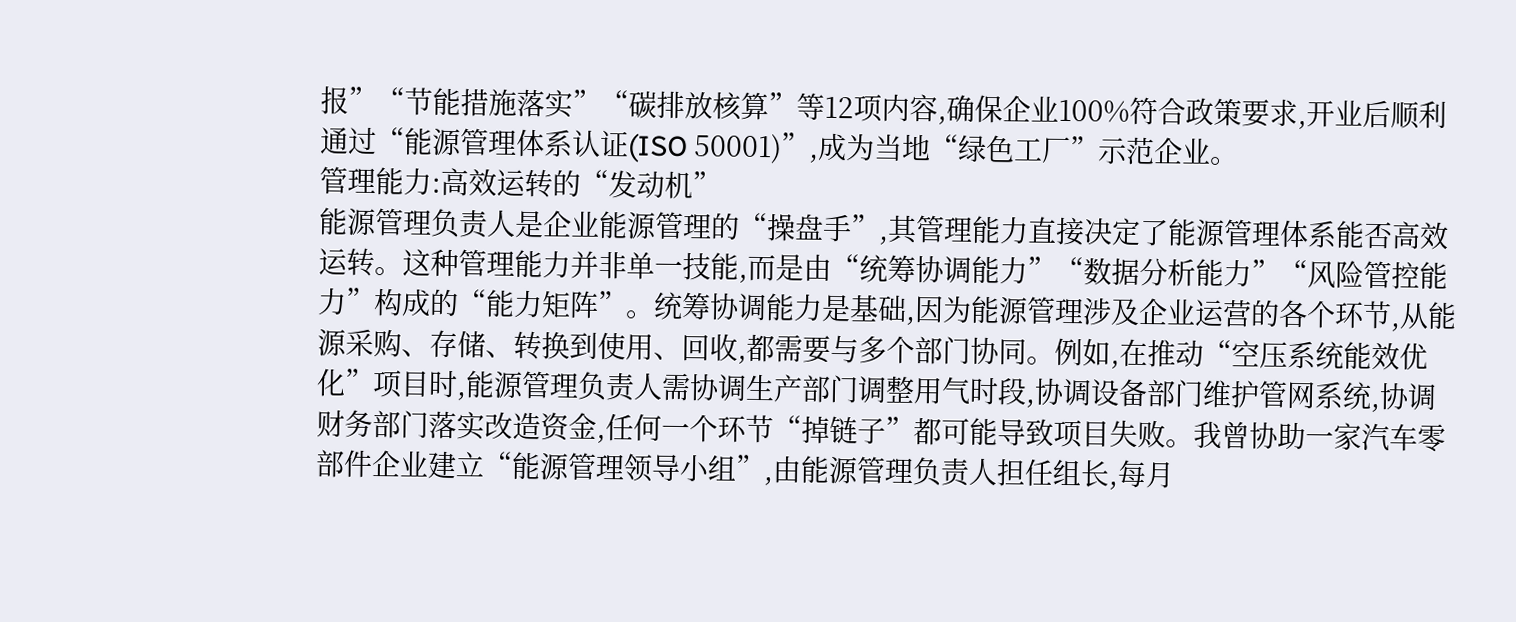报”“节能措施落实”“碳排放核算”等12项内容,确保企业100%符合政策要求,开业后顺利通过“能源管理体系认证(ISO 50001)”,成为当地“绿色工厂”示范企业。
管理能力:高效运转的“发动机”
能源管理负责人是企业能源管理的“操盘手”,其管理能力直接决定了能源管理体系能否高效运转。这种管理能力并非单一技能,而是由“统筹协调能力”“数据分析能力”“风险管控能力”构成的“能力矩阵”。统筹协调能力是基础,因为能源管理涉及企业运营的各个环节,从能源采购、存储、转换到使用、回收,都需要与多个部门协同。例如,在推动“空压系统能效优化”项目时,能源管理负责人需协调生产部门调整用气时段,协调设备部门维护管网系统,协调财务部门落实改造资金,任何一个环节“掉链子”都可能导致项目失败。我曾协助一家汽车零部件企业建立“能源管理领导小组”,由能源管理负责人担任组长,每月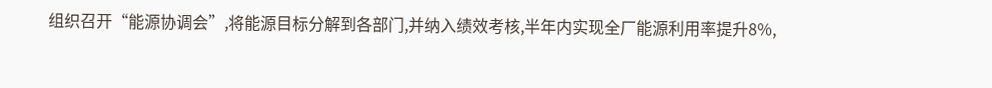组织召开“能源协调会”,将能源目标分解到各部门,并纳入绩效考核,半年内实现全厂能源利用率提升8%,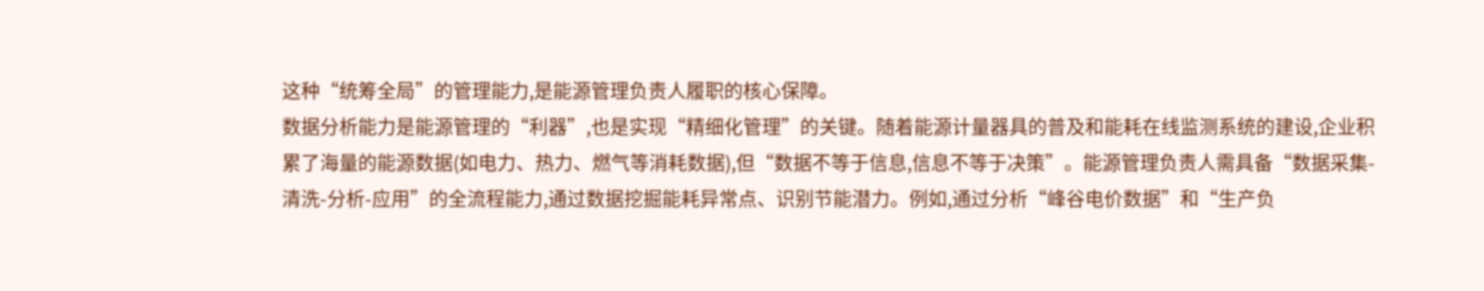这种“统筹全局”的管理能力,是能源管理负责人履职的核心保障。
数据分析能力是能源管理的“利器”,也是实现“精细化管理”的关键。随着能源计量器具的普及和能耗在线监测系统的建设,企业积累了海量的能源数据(如电力、热力、燃气等消耗数据),但“数据不等于信息,信息不等于决策”。能源管理负责人需具备“数据采集-清洗-分析-应用”的全流程能力,通过数据挖掘能耗异常点、识别节能潜力。例如,通过分析“峰谷电价数据”和“生产负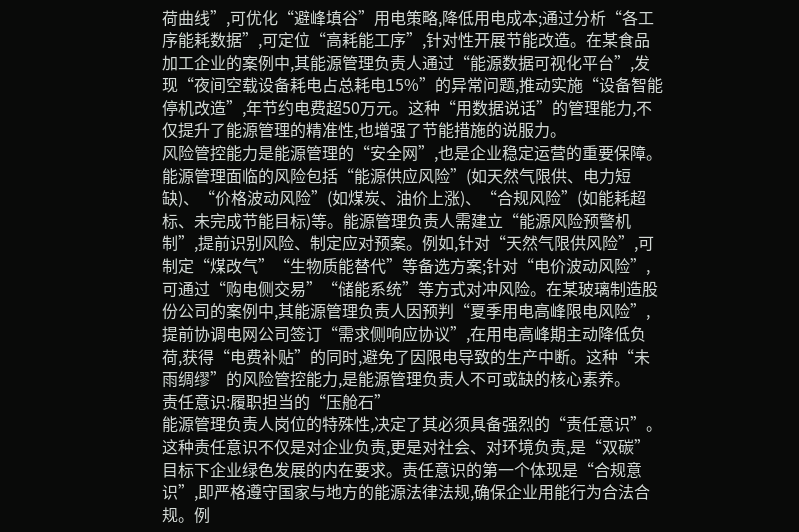荷曲线”,可优化“避峰填谷”用电策略,降低用电成本;通过分析“各工序能耗数据”,可定位“高耗能工序”,针对性开展节能改造。在某食品加工企业的案例中,其能源管理负责人通过“能源数据可视化平台”,发现“夜间空载设备耗电占总耗电15%”的异常问题,推动实施“设备智能停机改造”,年节约电费超50万元。这种“用数据说话”的管理能力,不仅提升了能源管理的精准性,也增强了节能措施的说服力。
风险管控能力是能源管理的“安全网”,也是企业稳定运营的重要保障。能源管理面临的风险包括“能源供应风险”(如天然气限供、电力短缺)、“价格波动风险”(如煤炭、油价上涨)、“合规风险”(如能耗超标、未完成节能目标)等。能源管理负责人需建立“能源风险预警机制”,提前识别风险、制定应对预案。例如,针对“天然气限供风险”,可制定“煤改气”“生物质能替代”等备选方案;针对“电价波动风险”,可通过“购电侧交易”“储能系统”等方式对冲风险。在某玻璃制造股份公司的案例中,其能源管理负责人因预判“夏季用电高峰限电风险”,提前协调电网公司签订“需求侧响应协议”,在用电高峰期主动降低负荷,获得“电费补贴”的同时,避免了因限电导致的生产中断。这种“未雨绸缪”的风险管控能力,是能源管理负责人不可或缺的核心素养。
责任意识:履职担当的“压舱石”
能源管理负责人岗位的特殊性,决定了其必须具备强烈的“责任意识”。这种责任意识不仅是对企业负责,更是对社会、对环境负责,是“双碳”目标下企业绿色发展的内在要求。责任意识的第一个体现是“合规意识”,即严格遵守国家与地方的能源法律法规,确保企业用能行为合法合规。例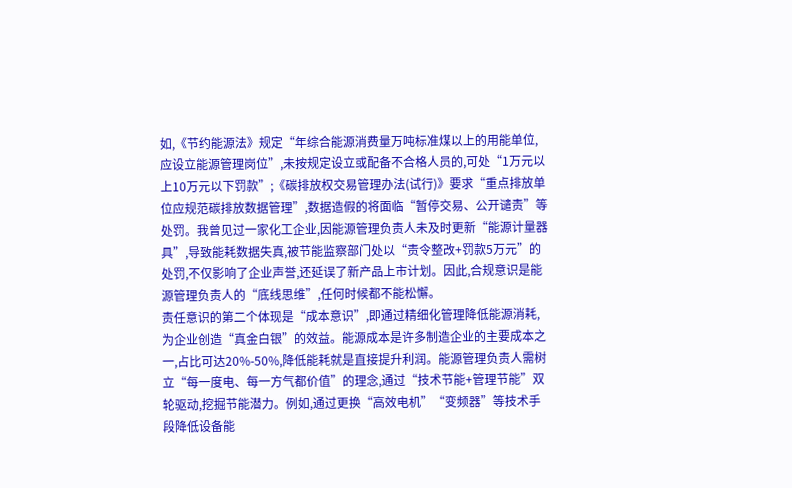如,《节约能源法》规定“年综合能源消费量万吨标准煤以上的用能单位,应设立能源管理岗位”,未按规定设立或配备不合格人员的,可处“1万元以上10万元以下罚款”;《碳排放权交易管理办法(试行)》要求“重点排放单位应规范碳排放数据管理”,数据造假的将面临“暂停交易、公开谴责”等处罚。我曾见过一家化工企业,因能源管理负责人未及时更新“能源计量器具”,导致能耗数据失真,被节能监察部门处以“责令整改+罚款5万元”的处罚,不仅影响了企业声誉,还延误了新产品上市计划。因此,合规意识是能源管理负责人的“底线思维”,任何时候都不能松懈。
责任意识的第二个体现是“成本意识”,即通过精细化管理降低能源消耗,为企业创造“真金白银”的效益。能源成本是许多制造企业的主要成本之一,占比可达20%-50%,降低能耗就是直接提升利润。能源管理负责人需树立“每一度电、每一方气都价值”的理念,通过“技术节能+管理节能”双轮驱动,挖掘节能潜力。例如,通过更换“高效电机”“变频器”等技术手段降低设备能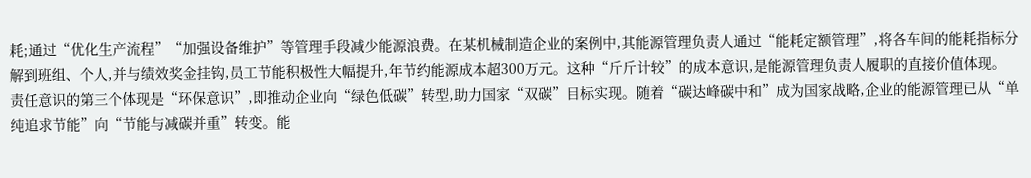耗;通过“优化生产流程”“加强设备维护”等管理手段减少能源浪费。在某机械制造企业的案例中,其能源管理负责人通过“能耗定额管理”,将各车间的能耗指标分解到班组、个人,并与绩效奖金挂钩,员工节能积极性大幅提升,年节约能源成本超300万元。这种“斤斤计较”的成本意识,是能源管理负责人履职的直接价值体现。
责任意识的第三个体现是“环保意识”,即推动企业向“绿色低碳”转型,助力国家“双碳”目标实现。随着“碳达峰碳中和”成为国家战略,企业的能源管理已从“单纯追求节能”向“节能与减碳并重”转变。能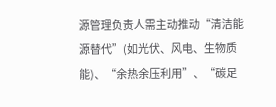源管理负责人需主动推动“清洁能源替代”(如光伏、风电、生物质能)、“余热余压利用”、“碳足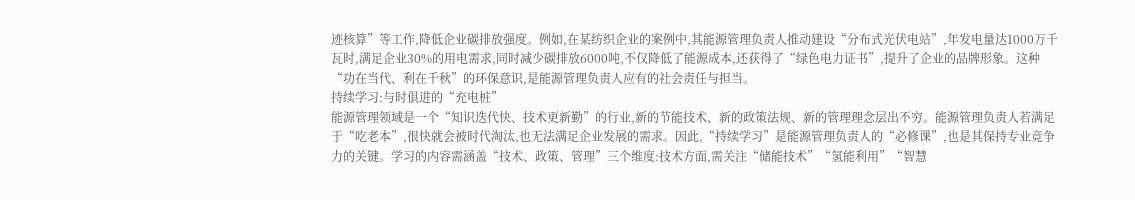迹核算”等工作,降低企业碳排放强度。例如,在某纺织企业的案例中,其能源管理负责人推动建设“分布式光伏电站”,年发电量达1000万千瓦时,满足企业30%的用电需求,同时减少碳排放6000吨,不仅降低了能源成本,还获得了“绿色电力证书”,提升了企业的品牌形象。这种“功在当代、利在千秋”的环保意识,是能源管理负责人应有的社会责任与担当。
持续学习:与时俱进的“充电桩”
能源管理领域是一个“知识迭代快、技术更新勤”的行业,新的节能技术、新的政策法规、新的管理理念层出不穷。能源管理负责人若满足于“吃老本”,很快就会被时代淘汰,也无法满足企业发展的需求。因此,“持续学习”是能源管理负责人的“必修课”,也是其保持专业竞争力的关键。学习的内容需涵盖“技术、政策、管理”三个维度:技术方面,需关注“储能技术”“氢能利用”“智慧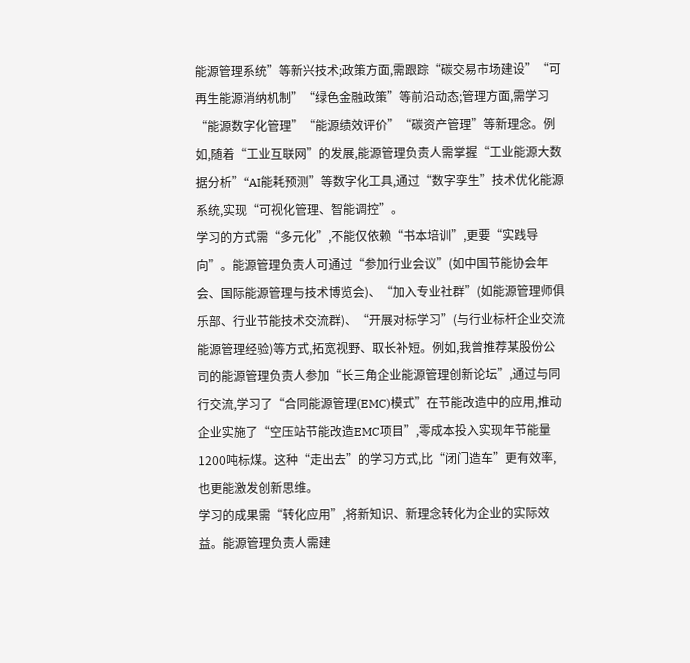能源管理系统”等新兴技术;政策方面,需跟踪“碳交易市场建设”“可再生能源消纳机制”“绿色金融政策”等前沿动态;管理方面,需学习“能源数字化管理”“能源绩效评价”“碳资产管理”等新理念。例如,随着“工业互联网”的发展,能源管理负责人需掌握“工业能源大数据分析”“AI能耗预测”等数字化工具,通过“数字孪生”技术优化能源系统,实现“可视化管理、智能调控”。
学习的方式需“多元化”,不能仅依赖“书本培训”,更要“实践导向”。能源管理负责人可通过“参加行业会议”(如中国节能协会年会、国际能源管理与技术博览会)、“加入专业社群”(如能源管理师俱乐部、行业节能技术交流群)、“开展对标学习”(与行业标杆企业交流能源管理经验)等方式,拓宽视野、取长补短。例如,我曾推荐某股份公司的能源管理负责人参加“长三角企业能源管理创新论坛”,通过与同行交流,学习了“合同能源管理(EMC)模式”在节能改造中的应用,推动企业实施了“空压站节能改造EMC项目”,零成本投入实现年节能量1200吨标煤。这种“走出去”的学习方式,比“闭门造车”更有效率,也更能激发创新思维。
学习的成果需“转化应用”,将新知识、新理念转化为企业的实际效益。能源管理负责人需建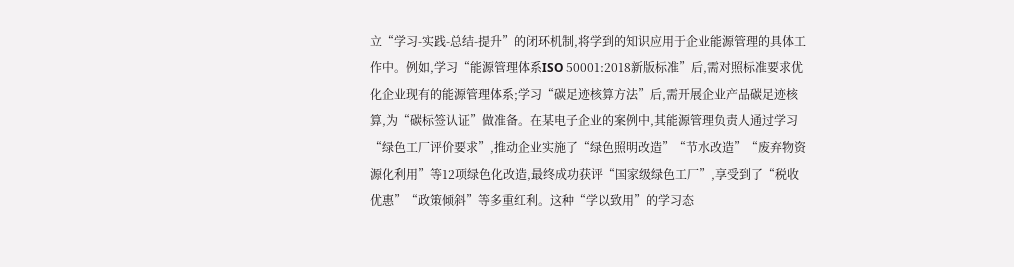立“学习-实践-总结-提升”的闭环机制,将学到的知识应用于企业能源管理的具体工作中。例如,学习“能源管理体系ISO 50001:2018新版标准”后,需对照标准要求优化企业现有的能源管理体系;学习“碳足迹核算方法”后,需开展企业产品碳足迹核算,为“碳标签认证”做准备。在某电子企业的案例中,其能源管理负责人通过学习“绿色工厂评价要求”,推动企业实施了“绿色照明改造”“节水改造”“废弃物资源化利用”等12项绿色化改造,最终成功获评“国家级绿色工厂”,享受到了“税收优惠”“政策倾斜”等多重红利。这种“学以致用”的学习态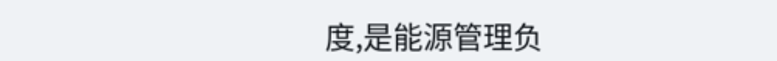度,是能源管理负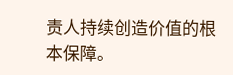责人持续创造价值的根本保障。